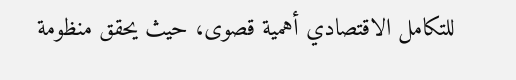للتكامل الاقتصادي أهمية قصوى، حيث يحقق منظومة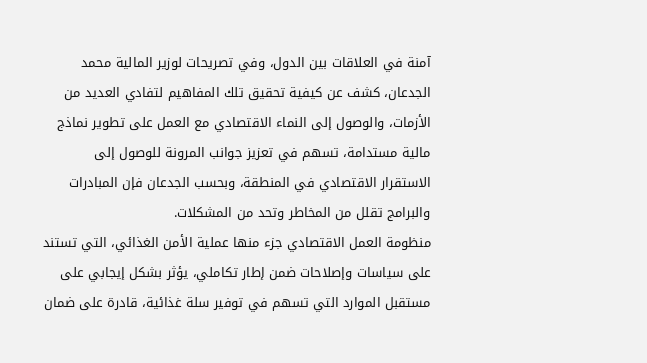آمنة في العلاقات بين الدول، وفي تصريحات لوزير المالية محمد الجدعان، كشف عن كيفية تحقيق تلك المفاهيم لتفادي العديد من الأزمات، والوصول إلى النماء الاقتصادي مع العمل على تطوير نماذج مالية مستدامة، تسهم في تعزيز جوانب المرونة للوصول إلى الاستقرار الاقتصادي في المنطقة، وبحسب الجدعان فإن المبادرات والبرامج تقلل من المخاطر وتحد من المشكلات.
منظومة العمل الاقتصادي جزء منها عملية الأمن الغذائي، التي تستند على سياسات وإصلاحات ضمن إطار تكاملي، يؤثر بشكل إيجابي على مستقبل الموارد التي تسهم في توفير سلة غذائية، قادرة على ضمان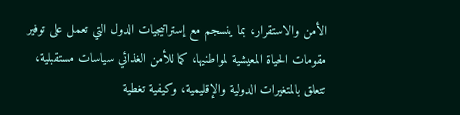الأمن والاستقرار، بما ينسجم مع إستراتيجيات الدول التي تعمل على توفير مقومات الحياة المعيشية لمواطنيها، كما للأمن الغذائي سياسات مستقبلية، تتعلق بالمتغيرات الدولية والإقليمية، وكيفية تغطية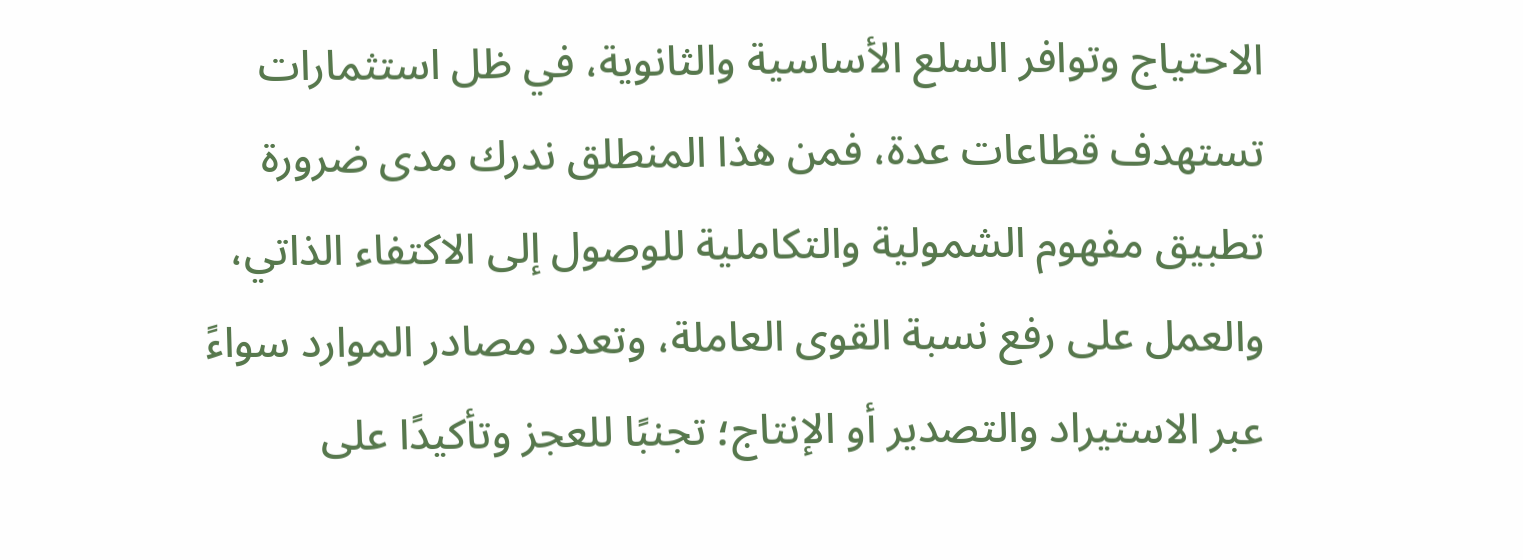الاحتياج وتوافر السلع الأساسية والثانوية، في ظل استثمارات تستهدف قطاعات عدة، فمن هذا المنطلق ندرك مدى ضرورة تطبيق مفهوم الشمولية والتكاملية للوصول إلى الاكتفاء الذاتي، والعمل على رفع نسبة القوى العاملة، وتعدد مصادر الموارد سواءً عبر الاستيراد والتصدير أو الإنتاج؛ تجنبًا للعجز وتأكيدًا على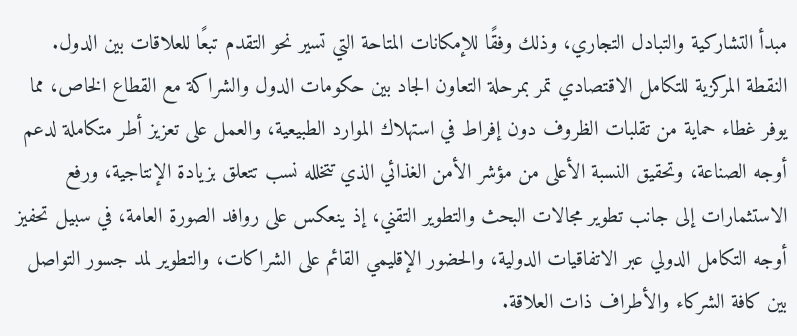مبدأ التشاركية والتبادل التجاري، وذلك وفقًا للإمكانات المتاحة التي تسير نحو التقدم تبعًا للعلاقات بين الدول.
النقطة المركزية للتكامل الاقتصادي تمر بمرحلة التعاون الجاد بين حكومات الدول والشراكة مع القطاع الخاص، مما يوفر غطاء حماية من تقلبات الظروف دون إفراط في استهلاك الموارد الطبيعية، والعمل على تعزيز أطر متكاملة لدعم أوجه الصناعة، وتحقيق النسبة الأعلى من مؤشر الأمن الغذائي الذي تتخلله نسب تتعلق بزيادة الإنتاجية، ورفع الاستثمارات إلى جانب تطوير مجالات البحث والتطوير التقني، إذ ينعكس على روافد الصورة العامة، في سبيل تحفيز أوجه التكامل الدولي عبر الاتفاقيات الدولية، والحضور الإقليمي القائم على الشراكات، والتطوير لمد جسور التواصل بين كافة الشركاء والأطراف ذات العلاقة.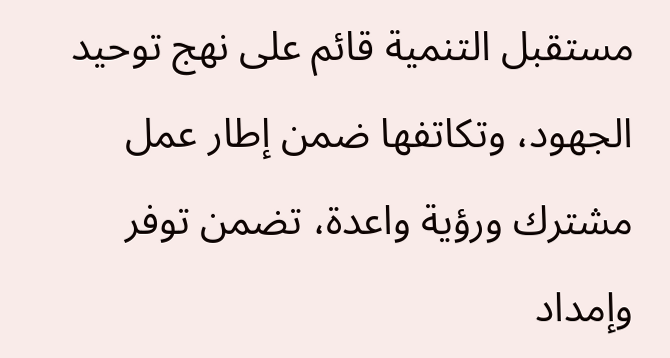مستقبل التنمية قائم على نهج توحيد الجهود، وتكاتفها ضمن إطار عمل مشترك ورؤية واعدة، تضمن توفر وإمداد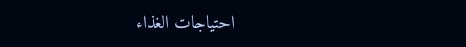احتياجات الغذاء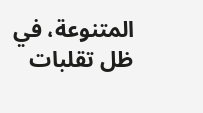المتنوعة، في ظل تقلبات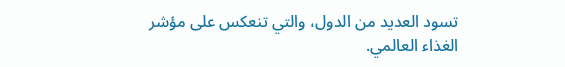تسود العديد من الدول، والتي تنعكس على مؤشر الغذاء العالمي.